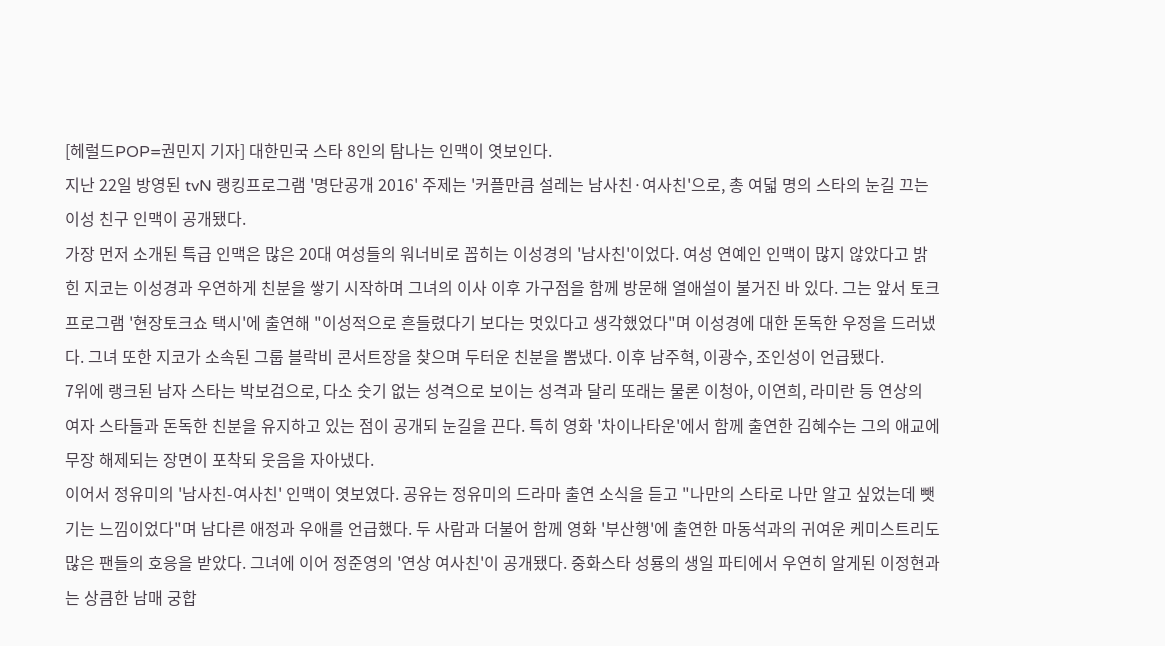[헤럴드POP=권민지 기자] 대한민국 스타 8인의 탐나는 인맥이 엿보인다.
지난 22일 방영된 tvN 랭킹프로그램 '명단공개 2016' 주제는 '커플만큼 설레는 남사친·여사친'으로, 총 여덟 명의 스타의 눈길 끄는 이성 친구 인맥이 공개됐다.
가장 먼저 소개된 특급 인맥은 많은 20대 여성들의 워너비로 꼽히는 이성경의 '남사친'이었다. 여성 연예인 인맥이 많지 않았다고 밝힌 지코는 이성경과 우연하게 친분을 쌓기 시작하며 그녀의 이사 이후 가구점을 함께 방문해 열애설이 불거진 바 있다. 그는 앞서 토크프로그램 '현장토크쇼 택시'에 출연해 "이성적으로 흔들렸다기 보다는 멋있다고 생각했었다"며 이성경에 대한 돈독한 우정을 드러냈다. 그녀 또한 지코가 소속된 그룹 블락비 콘서트장을 찾으며 두터운 친분을 뽐냈다. 이후 남주혁, 이광수, 조인성이 언급됐다.
7위에 랭크된 남자 스타는 박보검으로, 다소 숫기 없는 성격으로 보이는 성격과 달리 또래는 물론 이청아, 이연희, 라미란 등 연상의 여자 스타들과 돈독한 친분을 유지하고 있는 점이 공개되 눈길을 끈다. 특히 영화 '차이나타운'에서 함께 출연한 김혜수는 그의 애교에 무장 해제되는 장면이 포착되 웃음을 자아냈다.
이어서 정유미의 '남사친-여사친' 인맥이 엿보였다. 공유는 정유미의 드라마 출연 소식을 듣고 "나만의 스타로 나만 알고 싶었는데 뺏기는 느낌이었다"며 남다른 애정과 우애를 언급했다. 두 사람과 더불어 함께 영화 '부산행'에 출연한 마동석과의 귀여운 케미스트리도 많은 팬들의 호응을 받았다. 그녀에 이어 정준영의 '연상 여사친'이 공개됐다. 중화스타 성룡의 생일 파티에서 우연히 알게된 이정현과는 상큼한 남매 궁합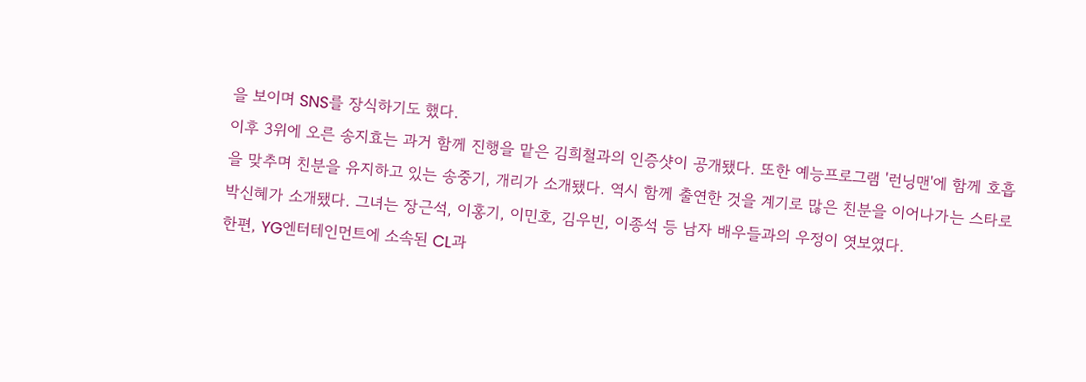을 보이며 SNS를 장식하기도 했다.
이후 3위에 오른 송지효는 과거 함께 진행을 맡은 김희철과의 인증샷이 공개됐다. 또한 예능프로그램 '런닝맨'에 함께 호흡을 맞추며 친분을 유지하고 있는 송중기, 개리가 소개됐다. 역시 함께 출연한 것을 계기로 많은 친분을 이어나가는 스타로 박신혜가 소개됐다. 그녀는 장근석, 이홍기, 이민호, 김우빈, 이종석 등 남자 배우들과의 우정이 엿보였다.
한편, YG엔터테인먼트에 소속된 CL과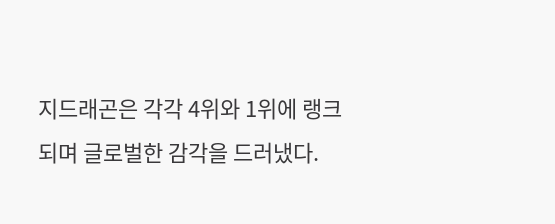지드래곤은 각각 4위와 1위에 랭크되며 글로벌한 감각을 드러냈다.